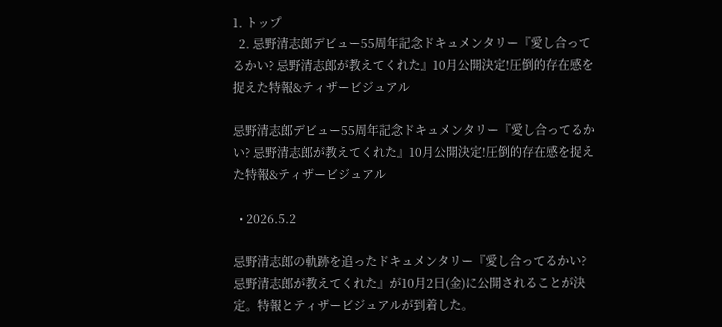1. トップ
  2. 忌野清志郎デビュー55周年記念ドキュメンタリー『愛し合ってるかい? 忌野清志郎が教えてくれた』10月公開決定!圧倒的存在感を捉えた特報&ティザービジュアル

忌野清志郎デビュー55周年記念ドキュメンタリー『愛し合ってるかい? 忌野清志郎が教えてくれた』10月公開決定!圧倒的存在感を捉えた特報&ティザービジュアル

  • 2026.5.2

忌野清志郎の軌跡を追ったドキュメンタリー『愛し合ってるかい? 忌野清志郎が教えてくれた』が10月2日(金)に公開されることが決定。特報とティザービジュアルが到着した。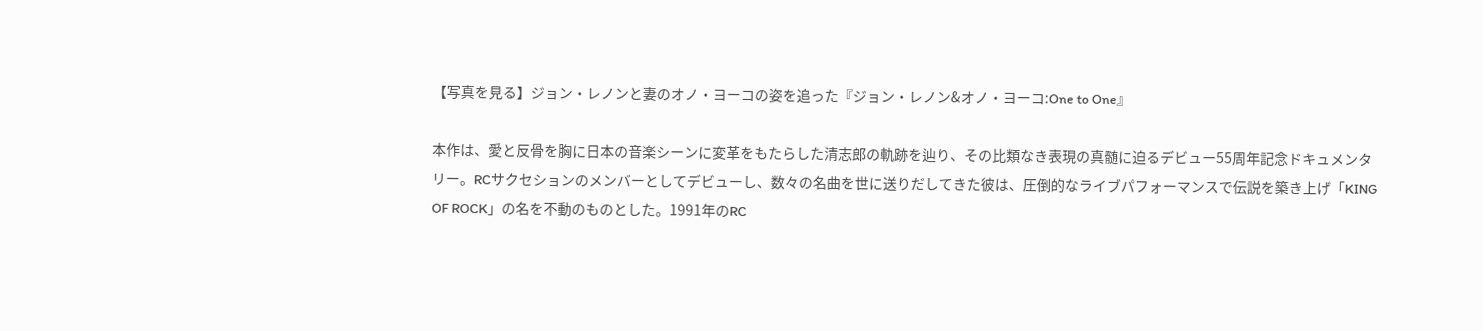【写真を見る】ジョン・レノンと妻のオノ・ヨーコの姿を追った『ジョン・レノン&オノ・ヨーコ:One to One』

本作は、愛と反骨を胸に日本の音楽シーンに変革をもたらした清志郎の軌跡を辿り、その比類なき表現の真髄に迫るデビュー55周年記念ドキュメンタリー。RCサクセションのメンバーとしてデビューし、数々の名曲を世に送りだしてきた彼は、圧倒的なライブパフォーマンスで伝説を築き上げ「KING OF ROCK」の名を不動のものとした。1991年のRC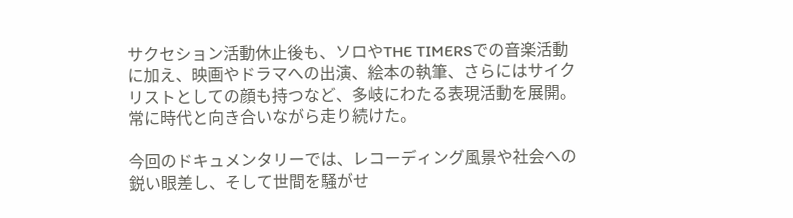サクセション活動休止後も、ソロやTHE TIMERSでの音楽活動に加え、映画やドラマへの出演、絵本の執筆、さらにはサイクリストとしての顔も持つなど、多岐にわたる表現活動を展開。常に時代と向き合いながら走り続けた。

今回のドキュメンタリーでは、レコーディング風景や社会への鋭い眼差し、そして世間を騒がせ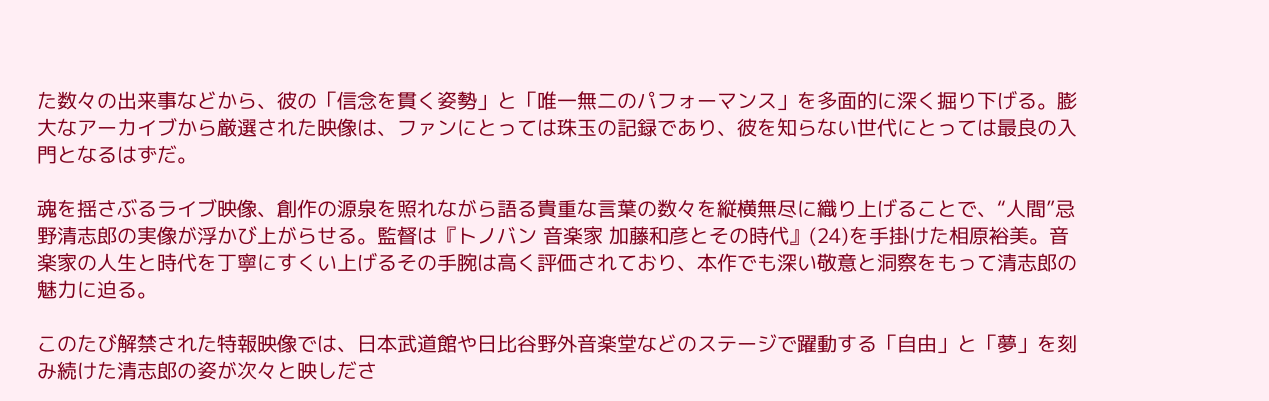た数々の出来事などから、彼の「信念を貫く姿勢」と「唯一無二のパフォーマンス」を多面的に深く掘り下げる。膨大なアーカイブから厳選された映像は、ファンにとっては珠玉の記録であり、彼を知らない世代にとっては最良の入門となるはずだ。

魂を揺さぶるライブ映像、創作の源泉を照れながら語る貴重な言葉の数々を縦横無尽に織り上げることで、“人間”忌野清志郎の実像が浮かび上がらせる。監督は『トノバン 音楽家 加藤和彦とその時代』(24)を手掛けた相原裕美。音楽家の人生と時代を丁寧にすくい上げるその手腕は高く評価されており、本作でも深い敬意と洞察をもって清志郎の魅力に迫る。

このたび解禁された特報映像では、日本武道館や日比谷野外音楽堂などのステージで躍動する「自由」と「夢」を刻み続けた清志郎の姿が次々と映しださ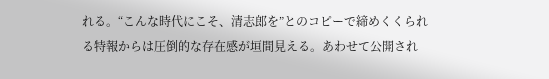れる。“こんな時代にこそ、清志郎を”とのコピーで締めくくられる特報からは圧倒的な存在感が垣間見える。あわせて公開され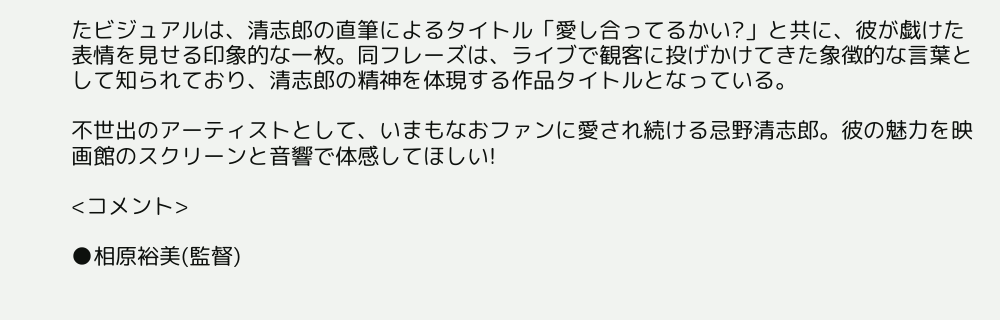たビジュアルは、清志郎の直筆によるタイトル「愛し合ってるかい?」と共に、彼が戯けた表情を見せる印象的な一枚。同フレーズは、ライブで観客に投げかけてきた象徴的な言葉として知られており、清志郎の精神を体現する作品タイトルとなっている。

不世出のアーティストとして、いまもなおファンに愛され続ける忌野清志郎。彼の魅力を映画館のスクリーンと音響で体感してほしい!

<コメント>

●相原裕美(監督)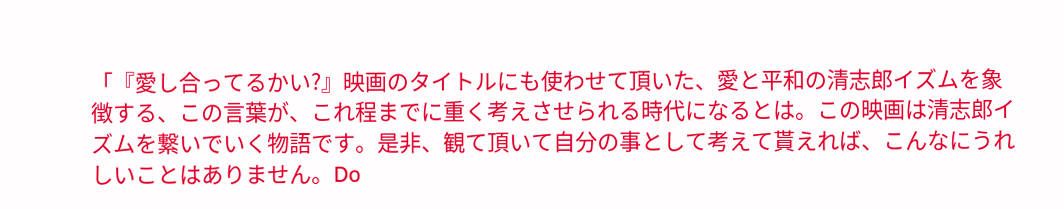「『愛し合ってるかい?』映画のタイトルにも使わせて頂いた、愛と平和の清志郎イズムを象徴する、この言葉が、これ程までに重く考えさせられる時代になるとは。この映画は清志郎イズムを繋いでいく物語です。是非、観て頂いて自分の事として考えて貰えれば、こんなにうれしいことはありません。Do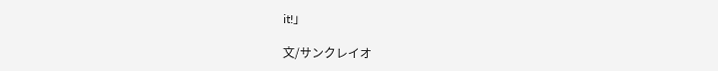it!」

文/サンクレイオ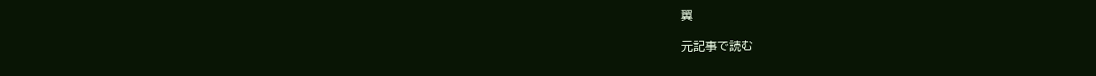翼

元記事で読む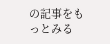の記事をもっとみる